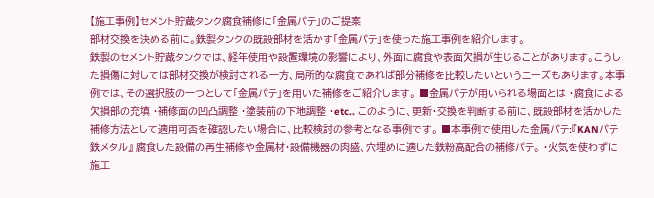【施工事例】セメント貯蔵タンク腐食補修に「金属パテ」のご提案
部材交換を決める前に。鉄製タンクの既設部材を活かす「金属パテ」を使った施工事例を紹介します。
鉄製のセメント貯蔵タンクでは、経年使用や設置環境の影響により、外面に腐食や表面欠損が生じることがあります。こうした損傷に対しては部材交換が検討される一方、局所的な腐食であれば部分補修を比較したいというニーズもあります。本事例では、その選択肢の一つとして「金属パテ」を用いた補修をご紹介します。 ■金属パテが用いられる場面とは ・腐食による欠損部の充填 ・補修面の凹凸調整 ・塗装前の下地調整 ・etc.. このように、更新・交換を判断する前に、既設部材を活かした補修方法として適用可否を確認したい場合に、比較検討の参考となる事例です。 ■本事例で使用した金属パテ:『KANパテ 鉄メタル』 腐食した設備の再生補修や金属材・設備機器の肉盛、穴埋めに適した鉄粉高配合の補修パテ。 ・火気を使わずに施工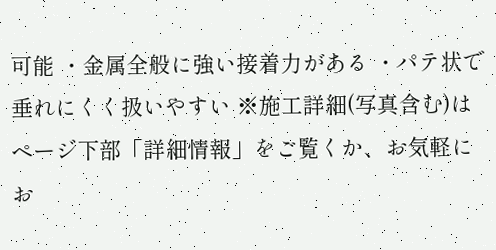可能 ・金属全般に強い接着力がある ・パテ状で垂れにくく扱いやすい ※施工詳細(写真含む)はページ下部「詳細情報」をご覧くか、お気軽にお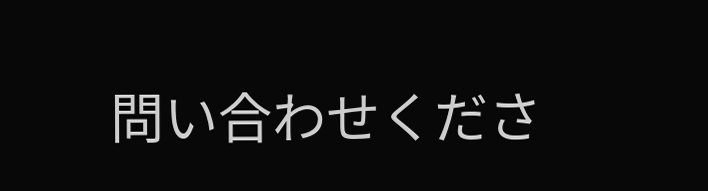問い合わせくださ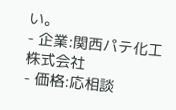い。
- 企業:関西パテ化工株式会社
- 価格:応相談